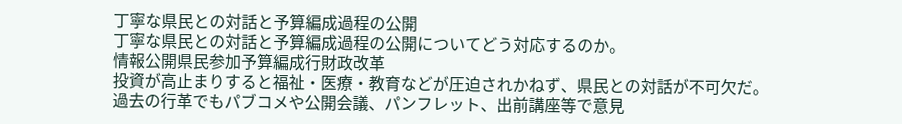丁寧な県民との対話と予算編成過程の公開
丁寧な県民との対話と予算編成過程の公開についてどう対応するのか。
情報公開県民参加予算編成行財政改革
投資が高止まりすると福祉・医療・教育などが圧迫されかねず、県民との対話が不可欠だ。
過去の行革でもパブコメや公開会議、パンフレット、出前講座等で意見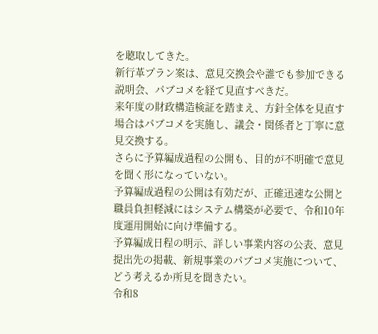を聴取してきた。
新行革プラン案は、意見交換会や誰でも参加できる説明会、パブコメを経て見直すべきだ。
来年度の財政構造検証を踏まえ、方針全体を見直す場合はパブコメを実施し、議会・関係者と丁寧に意見交換する。
さらに予算編成過程の公開も、目的が不明確で意見を聞く形になっていない。
予算編成過程の公開は有効だが、正確迅速な公開と職員負担軽減にはシステム構築が必要で、令和10年度運用開始に向け準備する。
予算編成日程の明示、詳しい事業内容の公表、意見提出先の掲載、新規事業のパブコメ実施について、どう考えるか所見を聞きたい。
令和8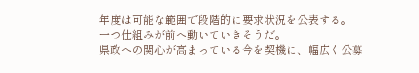年度は可能な範囲で段階的に要求状況を公表する。
一つ仕組みが前へ動いていきそうだ。
県政への関心が高まっている今を契機に、幅広く公募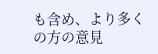も含め、より多くの方の意見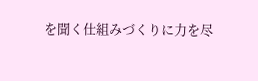を聞く仕組みづくりに力を尽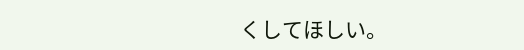くしてほしい。